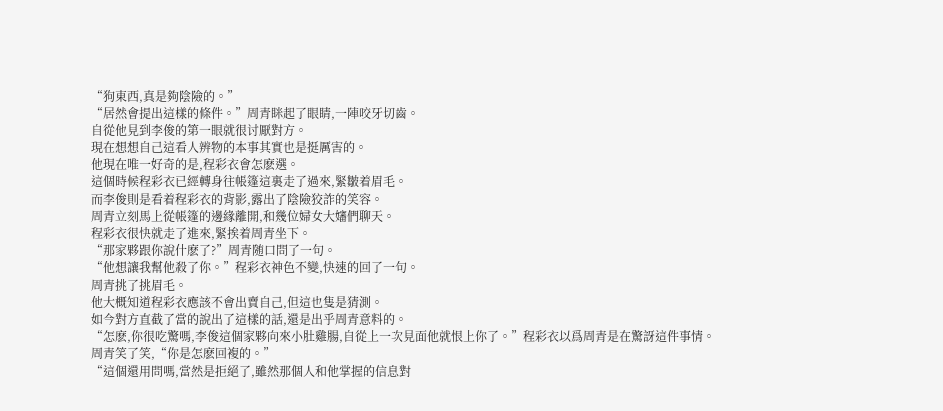“狗東西,真是夠陰險的。”
“居然會提出這樣的條件。”周青眯起了眼睛,一陣咬牙切齒。
自從他見到李俊的第一眼就很讨厭對方。
現在想想自己這看人辨物的本事其實也是挺厲害的。
他現在唯一好奇的是,程彩衣會怎麽選。
這個時候程彩衣已經轉身往帳篷這裏走了過來,緊皺着眉毛。
而李俊則是看着程彩衣的背影,露出了陰險狡詐的笑容。
周青立刻馬上從帳篷的邊緣離開,和幾位婦女大嬸們聊天。
程彩衣很快就走了進來,緊挨着周青坐下。
“那家夥跟你說什麽了?”周青随口問了一句。
“他想讓我幫他殺了你。”程彩衣神色不變,快速的回了一句。
周青挑了挑眉毛。
他大概知道程彩衣應該不會出賣自己,但這也隻是猜測。
如今對方直截了當的說出了這樣的話,還是出乎周青意料的。
“怎麽,你很吃驚嗎,李俊這個家夥向來小肚雞腸,自從上一次見面他就恨上你了。”程彩衣以爲周青是在驚訝這件事情。
周青笑了笑,“你是怎麽回複的。”
“這個還用問嗎,當然是拒絕了,雖然那個人和他掌握的信息對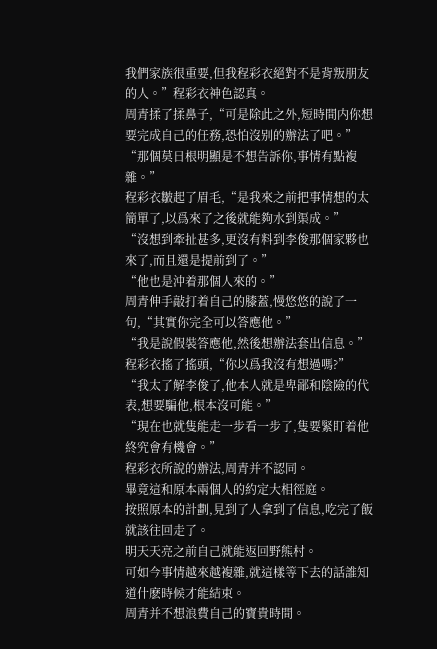我們家族很重要,但我程彩衣絕對不是背叛朋友的人。”程彩衣神色認真。
周青揉了揉鼻子,“可是除此之外,短時間内你想要完成自己的任務,恐怕沒别的辦法了吧。”
“那個莫日根明顯是不想告訴你,事情有點複雜。”
程彩衣皺起了眉毛,“是我來之前把事情想的太簡單了,以爲來了之後就能夠水到渠成。”
“沒想到牽扯甚多,更沒有料到李俊那個家夥也來了,而且還是提前到了。”
“他也是沖着那個人來的。”
周青伸手敲打着自己的膝蓋,慢悠悠的說了一句,“其實你完全可以答應他。”
“我是說假裝答應他,然後想辦法套出信息。”
程彩衣搖了搖頭,“你以爲我沒有想過嗎?”
“我太了解李俊了,他本人就是卑鄙和陰險的代表,想要騙他,根本沒可能。”
“現在也就隻能走一步看一步了,隻要緊盯着他終究會有機會。”
程彩衣所說的辦法,周青并不認同。
畢竟這和原本兩個人的約定大相徑庭。
按照原本的計劃,見到了人拿到了信息,吃完了飯就該往回走了。
明天天亮之前自己就能返回野熊村。
可如今事情越來越複雜,就這樣等下去的話誰知道什麽時候才能結束。
周青并不想浪費自己的寶貴時間。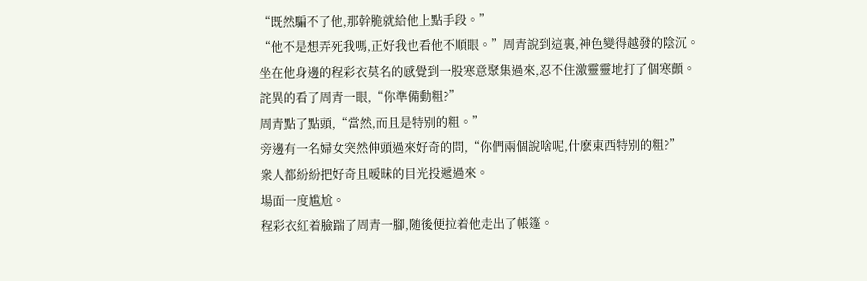“既然騙不了他,那幹脆就給他上點手段。”
“他不是想弄死我嗎,正好我也看他不順眼。”周青說到這裏,神色變得越發的陰沉。
坐在他身邊的程彩衣莫名的感覺到一股寒意聚集過來,忍不住激靈靈地打了個寒顫。
詫異的看了周青一眼,“你準備動粗?”
周青點了點頭,“當然,而且是特别的粗。”
旁邊有一名婦女突然伸頭過來好奇的問,“你們兩個說啥呢,什麽東西特别的粗?”
衆人都紛紛把好奇且暧昧的目光投遞過來。
場面一度尴尬。
程彩衣紅着臉踹了周青一腳,随後便拉着他走出了帳篷。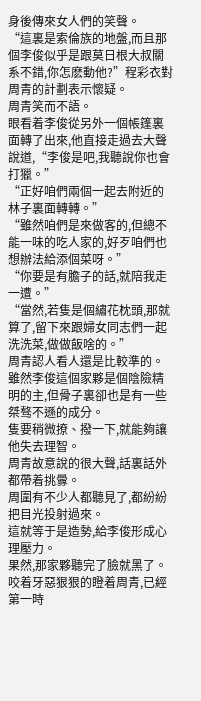身後傳來女人們的笑聲。
“這裏是索倫族的地盤,而且那個李俊似乎是跟莫日根大叔關系不錯,你怎麽動他?”程彩衣對周青的計劃表示懷疑。
周青笑而不語。
眼看着李俊從另外一個帳篷裏面轉了出來,他直接走過去大聲說道,“李俊是吧,我聽說你也會打獵。”
“正好咱們兩個一起去附近的林子裏面轉轉。”
“雖然咱們是來做客的,但總不能一味的吃人家的,好歹咱們也想辦法給添個菜呀。”
“你要是有膽子的話,就陪我走一遭。”
“當然,若隻是個繡花枕頭,那就算了,留下來跟婦女同志們一起洗洗菜,做做飯啥的。”
周青認人看人還是比較準的。
雖然李俊這個家夥是個陰險精明的主,但骨子裏卻也是有一些桀骜不遜的成分。
隻要稍微撩、撥一下,就能夠讓他失去理智。
周青故意說的很大聲,話裏話外都帶着挑釁。
周圍有不少人都聽見了,都紛紛把目光投射過來。
這就等于是造勢,給李俊形成心理壓力。
果然,那家夥聽完了臉就黑了。
咬着牙惡狠狠的瞪着周青,已經第一時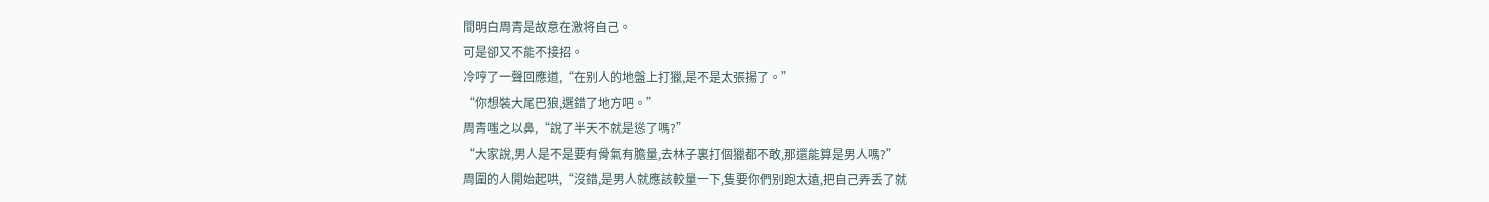間明白周青是故意在激将自己。
可是卻又不能不接招。
冷哼了一聲回應道,“在别人的地盤上打獵,是不是太張揚了。”
“你想裝大尾巴狼,選錯了地方吧。”
周青嗤之以鼻,“說了半天不就是慫了嗎?”
“大家說,男人是不是要有骨氣有膽量,去林子裏打個獵都不敢,那還能算是男人嗎?”
周圍的人開始起哄,“沒錯,是男人就應該較量一下,隻要你們别跑太遠,把自己弄丢了就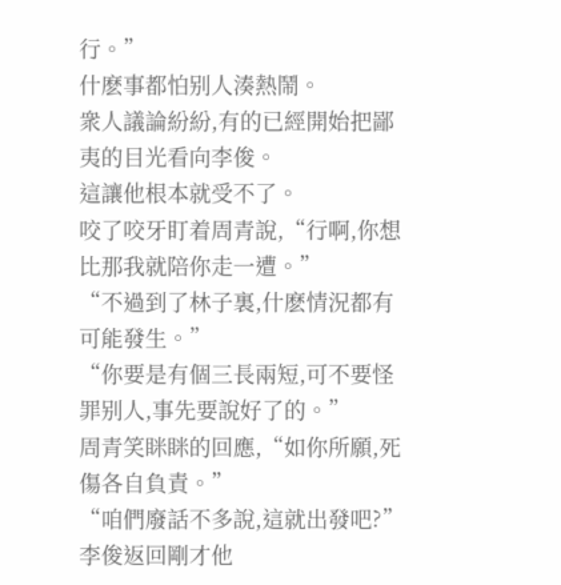行。”
什麽事都怕别人湊熱鬧。
衆人議論紛紛,有的已經開始把鄙夷的目光看向李俊。
這讓他根本就受不了。
咬了咬牙盯着周青說,“行啊,你想比那我就陪你走一遭。”
“不過到了林子裏,什麽情況都有可能發生。”
“你要是有個三長兩短,可不要怪罪别人,事先要說好了的。”
周青笑眯眯的回應,“如你所願,死傷各自負責。”
“咱們廢話不多說,這就出發吧?”
李俊返回剛才他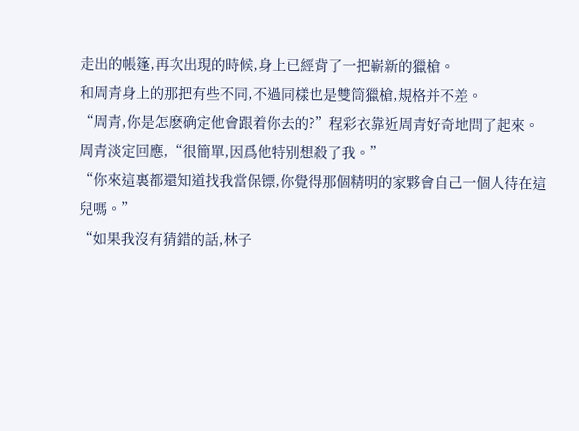走出的帳篷,再次出現的時候,身上已經背了一把嶄新的獵槍。
和周青身上的那把有些不同,不過同樣也是雙筒獵槍,規格并不差。
“周青,你是怎麽确定他會跟着你去的?”程彩衣靠近周青好奇地問了起來。
周青淡定回應,“很簡單,因爲他特别想殺了我。”
“你來這裏都還知道找我當保镖,你覺得那個精明的家夥會自己一個人待在這兒嗎。”
“如果我沒有猜錯的話,林子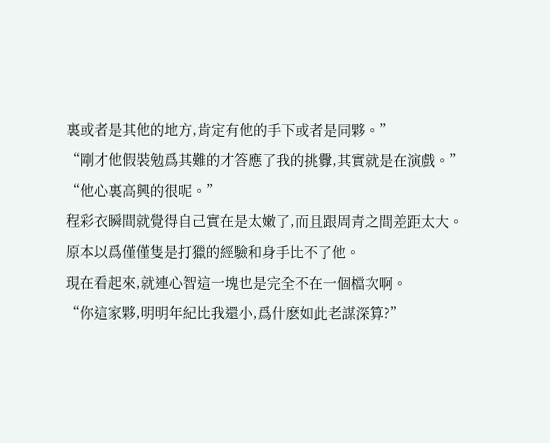裏或者是其他的地方,肯定有他的手下或者是同夥。”
“剛才他假裝勉爲其難的才答應了我的挑釁,其實就是在演戲。”
“他心裏高興的很呢。”
程彩衣瞬間就覺得自己實在是太嫩了,而且跟周青之間差距太大。
原本以爲僅僅隻是打獵的經驗和身手比不了他。
現在看起來,就連心智這一塊也是完全不在一個檔次啊。
“你這家夥,明明年紀比我還小,爲什麽如此老謀深算?”